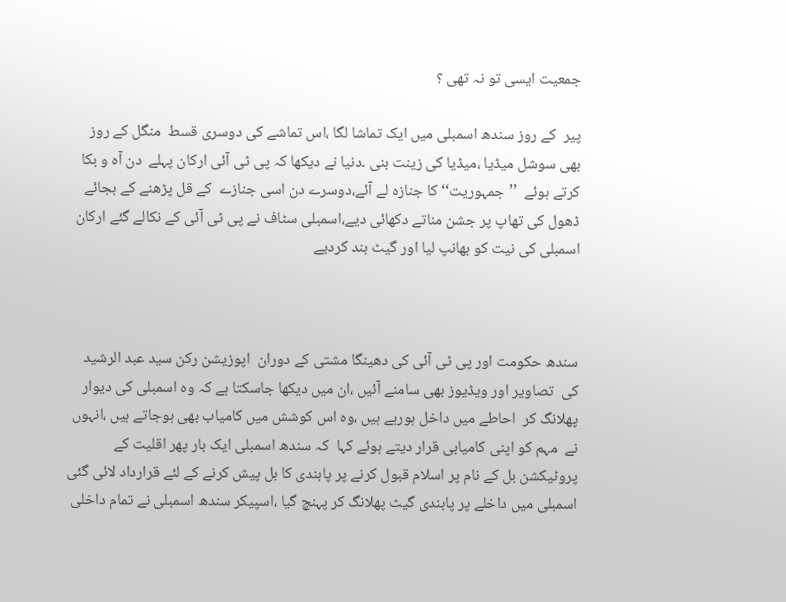جمعیت ایسی تو نہ تھی ؟

پیر  کے روز سندھ اسمبلی میں ایک تماشا لگا ،اس تماشے کی دوسری قسط  منگل کے روز بھی سوشل میڈیا ،میڈیا کی زینت بنی ۔دنیا نے دیکھا کہ پی ٹی آئی ارکان پہلے  دن آہ و بکا کرتے ہوئے  ’’جمہوریت‘‘کا جنازہ لے آئے،دوسرے دن اسی جنازے  کے قل پڑھنے کے بجائے ڈھول کی تھاپ پر جشن مناتے دکھائی دیے،اسمبلی سٹاف نے پی ٹی آئی کے نکالے گئے ارکان اسمبلی کی نیت کو بھانپ لیا اور گیٹ بند کردیے



سندھ حکومت اور پی ٹی آئی کی دھینگا مشتی کے دوران  اپوزیشن رکن سید عبد الرشید کی  تصاویر اور ویڈیوز بھی سامنے آئیں ،ان میں دیکھا جاسکتا ہے کہ وہ اسمبلی کی دیوار پھلانگ کر  احاطے میں داخل ہورہے ہیں ،وہ اس کوشش میں کامیاب بھی ہوجاتے ہیں ،انہوں نے  مہم کو اپنی کامیابی قرار دیتے ہوئے کہا  کہ سندھ اسمبلی ایک بار پھر اقلیت کے پروٹیکشن بل کے نام پر اسلام قبول کرنے پر پابندی کا بل پیش کرنے کے لئے قرارداد لائی گئی اسمبلی میں داخلے پر پابندی گیٹ پھلانگ کر پہنچ گیا ،اسپیکر سندھ اسمبلی نے تمام داخلی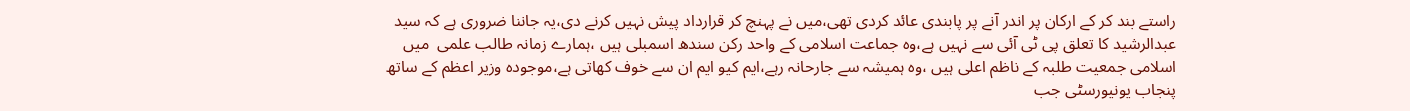راستے بند کر کے ارکان پر اندر آنے پر پابندی عائد کردی تھی،میں نے پہنچ کر قرارداد پیش نہیں کرنے دی،یہ جاننا ضروری ہے کہ سید عبدالرشید کا تعلق پی ٹی آئی سے نہیں ہے،وہ جماعت اسلامی کے واحد رکن سندھ اسمبلی ہیں ،ہمارے زمانہ طالب علمی  میں اسلامی جمعیت طلبہ کے ناظم اعلی ہیں ،وہ ہمیشہ سے جارحانہ رہے،ایم کیو ایم ان سے خوف کھاتی ہے،موجودہ وزیر اعظم کے ساتھ پنجاب یونیورسٹی جب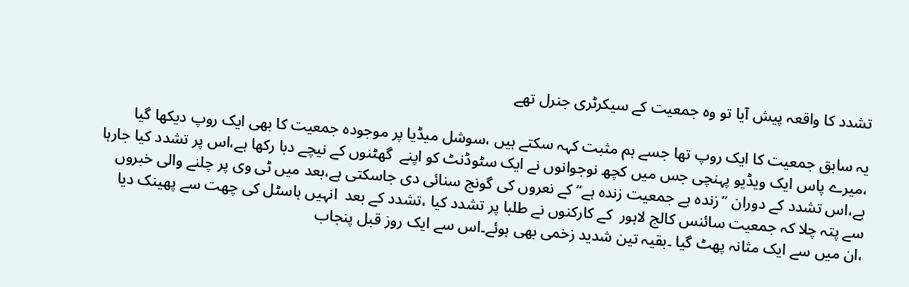تشدد کا واقعہ پیش آیا تو وہ جمعیت کے سیکرٹری جنرل تھے

یہ سابق جمعیت کا ایک روپ تھا جسے ہم مثبت کہہ سکتے ہیں ،سوشل میڈیا پر موجودہ جمعیت کا بھی ایک روپ دیکھا گیا ،میرے پاس ایک ویڈیو پہنچی جس میں کچھ نوجوانوں نے ایک سٹوڈنٹ کو اپنے  گھٹنوں کے نیچے دبا رکھا ہے،اس پر تشدد کیا جارہا ہے،اس تشدد کے دوران ’’زندہ ہے جمعیت زندہ ہے‘‘ کے نعروں کی گونج سنائی دی جاسکتی ہے،بعد میں ٹی وی پر چلنے والی خبروں سے پتہ چلا کہ جمعیت سائنس کالج لاہور  کے کارکنوں نے طلبا پر تشدد کیا ،تشدد کے بعد  انہیں ہاسٹل کی چھت سے پھینک دیا ،ان میں سے ایک مثانہ پھٹ گیا ۔بقیہ تین شدید زخمی بھی ہوئے۔اس سے ایک روز قبل پنجاب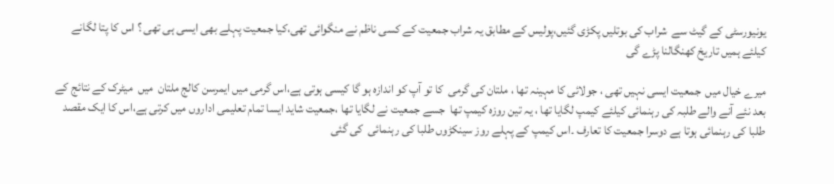یونیورسٹی کے گیٹ سے  شراب کی بوتلیں پکڑی گئیں،پولیس کے مطابق یہ شراب جمعیت کے کسی ناظم نے منگوائی تھی،کیا جمعیت پہلے بھی ایسی ہی تھی ؟ اس کا پتا لگانے کیلئے ہمیں تاریخ کھنگالنا پڑے گی

میرے خیال میں  جمعیت ایسی نہیں تھی ، جولائی کا مہینہ تھا ، ملتان کی گرمی  کا تو آپ کو اندازہ ہو گا کیسی ہوتی ہے،اس گرمی میں ایمرسن کالج ملتان  میں  میٹرک کے نتائج کے بعد نئے آنے والے طلبہ کی رہنمائی کیلئے کیمپ لگایا تھا ، یہ تین روزہ کیمپ تھا  جسے جمعیت نے لگایا تھا ،جمعیت شاید ایسا تمام تعلیمی اداروں میں کرتی ہے،اس کا ایک مقصد طلبا کی رہنمائی ہوتا ہے دوسرا جمعیت کا تعارف ۔اس کیمپ کے پہلے روز سینکڑوں طلبا کی رہنمائی  کی گئی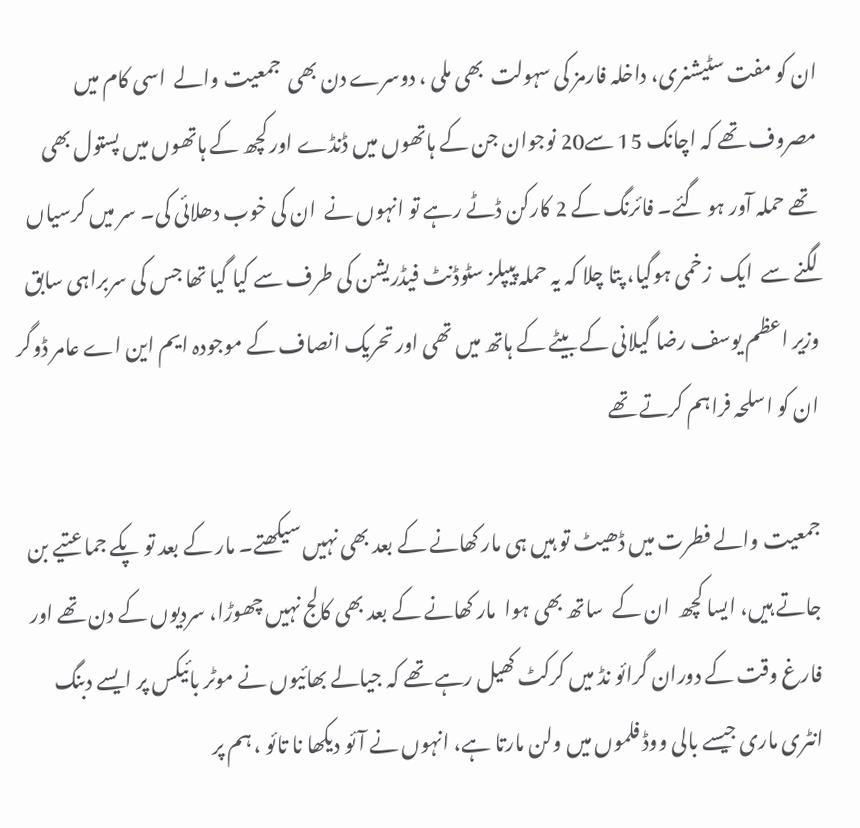ان کو مفت سٹیشنری، داخلہ فارمز کی سہولت  بھی ملی ، دوسرے دن بھی  جمعیت والے  اسی کام میں مصروف تھے کہ اچانک 15 سے20 نوجوان جن کے ہاتھوں میں ڈنڈے اور کچھ کے ہاتھوں میں پستول بھی تھے حملہ آور ہو گئے۔ فائرنگ کے 2 کارکن ڈٹے رہے تو انہوں نے  ان کی خوب دھلائی کی۔ سر میں کرسیاں لگنے سے  ایک  زخمی ہوگیا، پتا چلا کہ یہ حملہ پیپلز سٹوڈنٹ فیڈریشن کی طرف سے کیا گیا تھا جس کی سربراہی سابق وزیر اعظم یوسف رضا گیلانی کے بیٹے کے ہاتھ میں تھی اور تحریک انصاف کے موجودہ ایم این اے عامر ڈوگر ان کو اسلحہ فراہم کرتے تھے

جمعیت والے فطرت میں ڈھیٹ تو ہیں ہی مار کھانے کے بعد بھی نہیں سیکھتے۔ مار کے بعد تو پکے جماعتیے بن جاتے ہیں، ایسا کچھ  ان کے  ساتھ بھی ہوا  مار کھانے کے بعد بھی کالج نہیں چھوڑا، سردیوں کے دن تھے اور فارغ وقت کے دوران گرائو نڈ میں کرکٹ کھیل رہے تھے کہ جیالے بھائیوں نے موٹر بائیکس پر ایسے دبنگ انٹری ماری جیسے بالی ووڈ فلموں میں ولن مارتا ہے، انہوں نے آئو دیکھا نا تائو ، ہم پر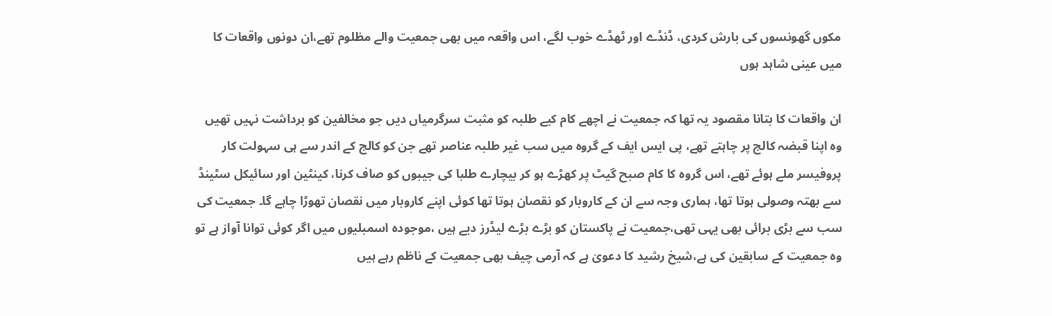مکوں گھونسوں کی بارش کردی، ڈنڈے اور ٹھڈے خوب لگے، اس واقعہ میں بھی جمعیت والے مظلوم تھے،ان دونوں واقعات کا میں عینی شاہد ہوں

ان واقعات کا بتانا مقصود یہ تھا کہ جمعیت نے اچھے کام کیے طلبہ کو مثبت سرگرمیاں دیں جو مخالفین کو برداشت نہیں تھیں وہ اپنا قبضہ کالج پر چاہتے تھے، پی ایس ایف کے گروہ میں سب غیر طلبہ عناصر تھے جن کو کالج کے اندر سے ہی سہولت کار پروفیسر ملے ہوئے تھے، اس گروہ کا کام صبح گیٹ پر کھڑے ہو کر بیچارے طلبا کی جیبوں کو صاف کرنا، کینٹین اور سائیکل سٹینڈ سے بھتہ وصولی ہوتا تھا، ہماری وجہ سے ان کے کاروبار کو نقصان ہوتا تھا کوئی اپنے کاروبار میں نقصان تھوڑا چاہے گا۔ جمعیت کی سب سے بڑی برائی بھی یہی تھی،جمعیت نے پاکستان کو بڑے بڑے لیڈرز دیے ہیں ،موجودہ اسمبلیوں میں اگر کوئی توانا آواز ہے تو وہ جمعیت کے سابقین کی ہے،شیخ رشید کا دعویٰ ہے کہ آرمی چیف بھی جمعیت کے ناظم رہے ہیں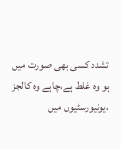تشدد کسی بھی صورت میں ہو وہ غلط ہے،چاہے وہ کالجز ،یونیورسٹیوں میں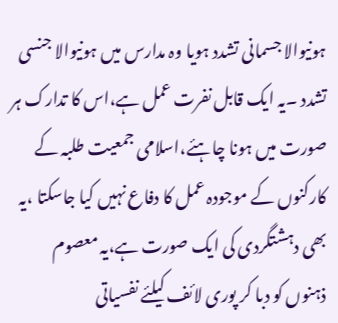ہونیوالا جسمانی تشدد ہویا وہ مدارس میں ہونیوالا جنسی تشدد ۔یہ ایک قابل نفرت عمل ہے،اس کا تدارک ہر صورت میں ہونا چاہئے،اسلامی جمعیت طلبہ کے کارکنوں کے موجودہ عمل کا دفاع نہیں کیا جاسکتا ،یہ بھی دہشتگردی کی ایک صورت ہے،یہ معصوم ذہنوں کو دبا کر پوری لائف کیلئے نفسیاتی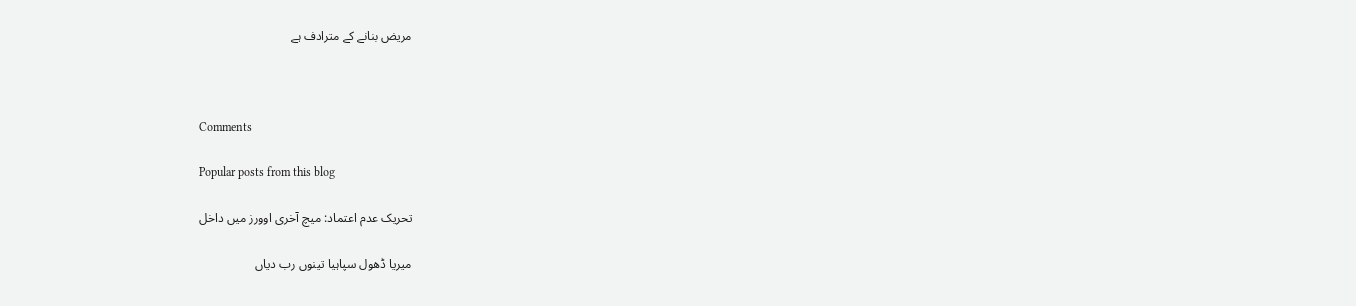مریض بنانے کے مترادف ہے



Comments

Popular posts from this blog

تحریک عدم اعتماد: میچ آخری اوورز میں داخل

میریا ڈھول سپاہیا تینوں رب دیاں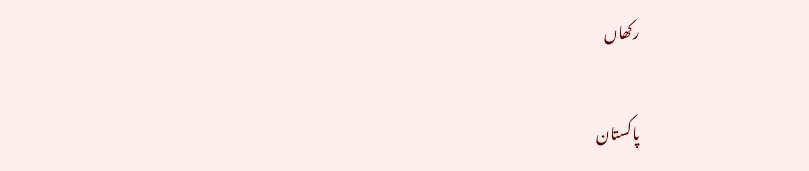رکھاں

پاکستان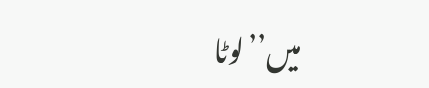میں’’لوٹا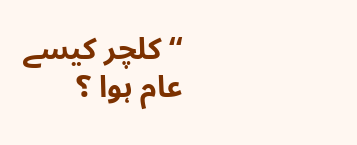‘‘کلچر کیسے عام ہوا ؟